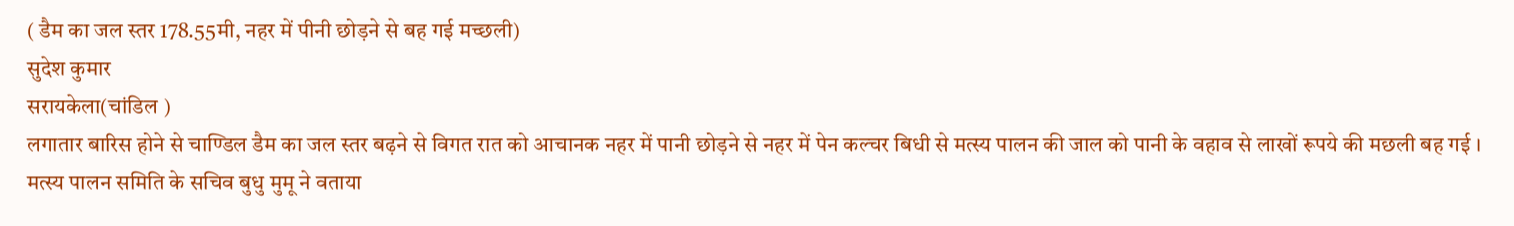( डैम का जल स्तर 178.55मी, नहर में पीनी छोड़ने से बह गई मच्छली)
सुदेश कुमार
सरायकेला(चांडिल )
लगातार बारिस होने से चाण्डिल डैम का जल स्तर बढ़ने से विगत रात को आचानक नहर में पानी छोड़ने से नहर में पेन कल्चर बिधी से मत्स्य पालन की जाल को पानी के वहाव से लाखों रूपये की मछली बह गई । मत्स्य पालन समिति के सचिव बुधु मुमू ने वताया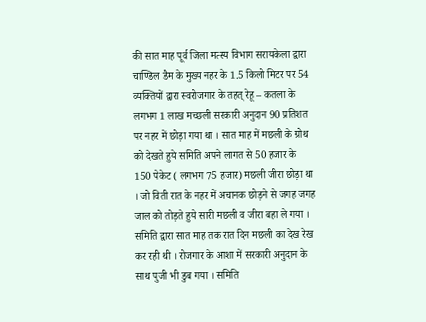की सात माह पूर्व जिला मत्स्य विभाग सरायकेला द्वारा चाण्डिल डैम के मुख्य नहर के 1.5 किलो मिटर पर 54 व्यक्तियों द्वारा स्वरोजगार के तहत् रेहू – कतला के लगभग 1 लाख मच्छली सरकारी अनुदान 90 प्रतिशत पर नहर में छोड़ा गया था । सात माह में मछली के ग्रोथ को देखते हुये समिति अपने लागत से 50 हजार के 150 पेकेट ( लगभग 75 हजार) मछली जीरा छोड़ा था । जो विती रात के नहर में अचानक छोड़ने से जगह जगह जाल को तोड़ते हुये सारी मछली व जीरा बहा ले गया । समिति द्वारा सात माह तक रात दिन मछली का देख रेख कर रही थी । रोजगार के आशा में सरकारी अनुदान के साथ पुजी भी डुब गया । समिति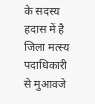के सदस्य हदास में है जिला मत्स्य पदाधिकारी से मुआवजे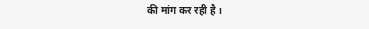की मांग कर रही है ।